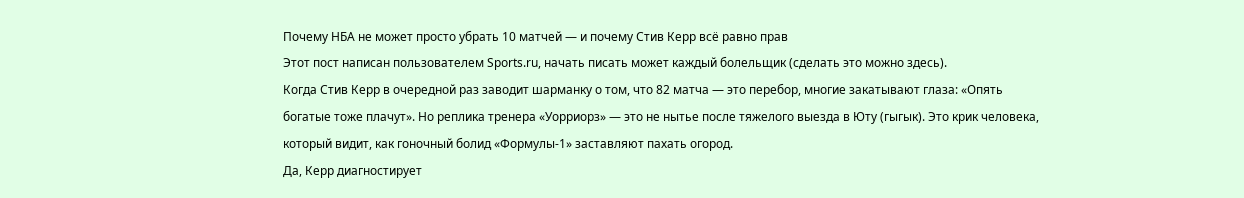Почему НБА не может просто убрать 10 матчей — и почему Стив Керр всё равно прав
Этот пост написан пользователем Sports.ru, начать писать может каждый болельщик (сделать это можно здесь).
Когда Стив Керр в очередной раз заводит шарманку о том, что 82 матча — это перебор, многие закатывают глаза: «Опять богатые тоже плачут». Но реплика тренера «Уорриорз» — это не нытье после тяжелого выезда в Юту (гыгык). Это крик человека, который видит, как гоночный болид «Формулы-1» заставляют пахать огород.
Да, Керр диагностирует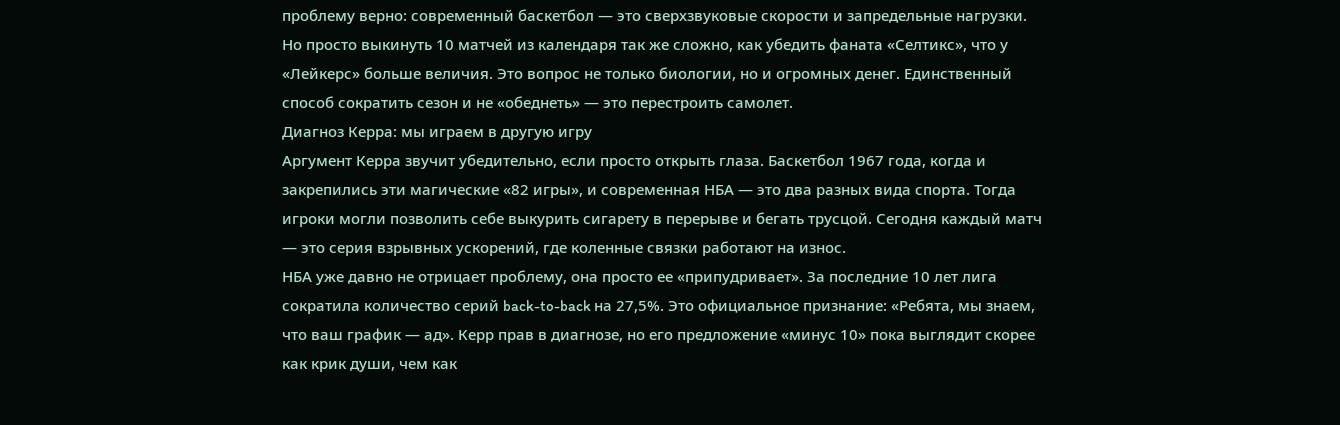проблему верно: современный баскетбол — это сверхзвуковые скорости и запредельные нагрузки. Но просто выкинуть 10 матчей из календаря так же сложно, как убедить фаната «Селтикс», что у «Лейкерс» больше величия. Это вопрос не только биологии, но и огромных денег. Единственный способ сократить сезон и не «обеднеть» — это перестроить самолет.
Диагноз Керра: мы играем в другую игру
Аргумент Керра звучит убедительно, если просто открыть глаза. Баскетбол 1967 года, когда и закрепились эти магические «82 игры», и современная НБА — это два разных вида спорта. Тогда игроки могли позволить себе выкурить сигарету в перерыве и бегать трусцой. Сегодня каждый матч — это серия взрывных ускорений, где коленные связки работают на износ.
НБА уже давно не отрицает проблему, она просто ее «припудривает». За последние 10 лет лига сократила количество серий back-to-back на 27,5%. Это официальное признание: «Ребята, мы знаем, что ваш график — ад». Керр прав в диагнозе, но его предложение «минус 10» пока выглядит скорее как крик души, чем как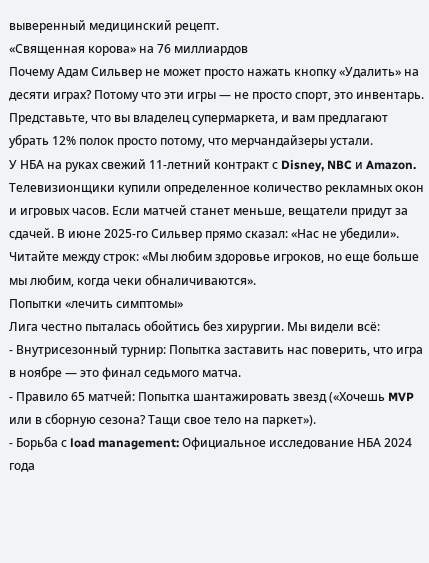выверенный медицинский рецепт.
«Священная корова» на 76 миллиардов
Почему Адам Сильвер не может просто нажать кнопку «Удалить» на десяти играх? Потому что эти игры — не просто спорт, это инвентарь. Представьте, что вы владелец супермаркета, и вам предлагают убрать 12% полок просто потому, что мерчандайзеры устали.
У НБА на руках свежий 11-летний контракт с Disney, NBC и Amazon. Телевизионщики купили определенное количество рекламных окон и игровых часов. Если матчей станет меньше, вещатели придут за сдачей. В июне 2025-го Сильвер прямо сказал: «Нас не убедили». Читайте между строк: «Мы любим здоровье игроков, но еще больше мы любим, когда чеки обналичиваются».
Попытки «лечить симптомы»
Лига честно пыталась обойтись без хирургии. Мы видели всё:
- Внутрисезонный турнир: Попытка заставить нас поверить, что игра в ноябре — это финал седьмого матча.
- Правило 65 матчей: Попытка шантажировать звезд («Хочешь MVP или в сборную сезона? Тащи свое тело на паркет»).
- Борьба с load management: Официальное исследование НБА 2024 года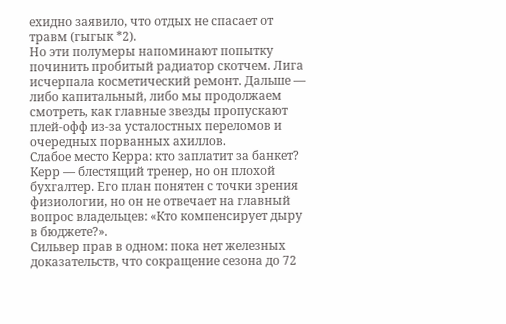ехидно заявило, что отдых не спасает от травм (гыгык *2).
Но эти полумеры напоминают попытку починить пробитый радиатор скотчем. Лига исчерпала косметический ремонт. Дальше — либо капитальный, либо мы продолжаем смотреть, как главные звезды пропускают плей-офф из-за усталостных переломов и очередных порванных ахиллов.
Слабое место Керра: кто заплатит за банкет?
Керр — блестящий тренер, но он плохой бухгалтер. Его план понятен с точки зрения физиологии, но он не отвечает на главный вопрос владельцев: «Кто компенсирует дыру в бюджете?».
Сильвер прав в одном: пока нет железных доказательств, что сокращение сезона до 72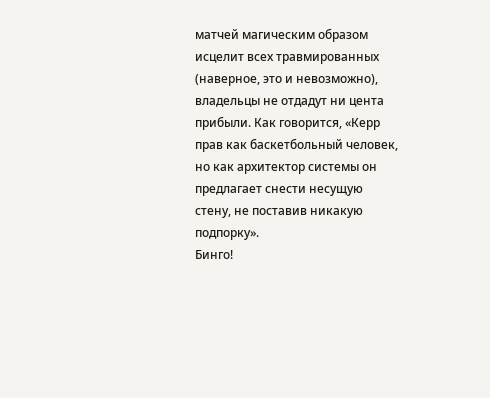матчей магическим образом исцелит всех травмированных (наверное, это и невозможно), владельцы не отдадут ни цента прибыли. Как говорится, «Керр прав как баскетбольный человек, но как архитектор системы он предлагает снести несущую стену, не поставив никакую подпорку».
Бинго!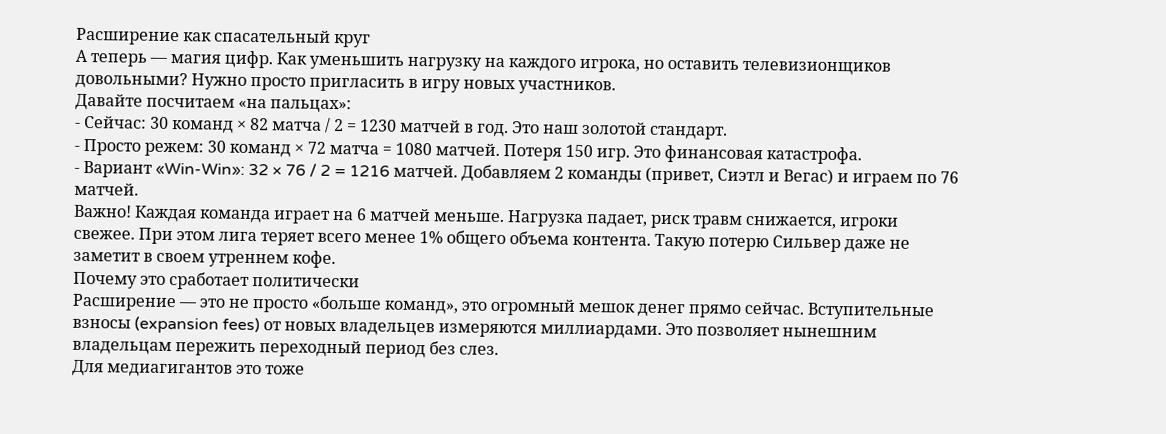Расширение как спасательный круг
А теперь — магия цифр. Как уменьшить нагрузку на каждого игрока, но оставить телевизионщиков довольными? Нужно просто пригласить в игру новых участников.
Давайте посчитаем «на пальцах»:
- Сейчас: 30 команд × 82 матча / 2 = 1230 матчей в год. Это наш золотой стандарт.
- Просто режем: 30 команд × 72 матча = 1080 матчей. Потеря 150 игр. Это финансовая катастрофа.
- Вариант «Win-Win»: 32 × 76 / 2 = 1216 матчей. Добавляем 2 команды (привет, Сиэтл и Вегас) и играем по 76 матчей.
Важно! Каждая команда играет на 6 матчей меньше. Нагрузка падает, риск травм снижается, игроки свежее. При этом лига теряет всего менее 1% общего объема контента. Такую потерю Сильвер даже не заметит в своем утреннем кофе.
Почему это сработает политически
Расширение — это не просто «больше команд», это огромный мешок денег прямо сейчас. Вступительные взносы (expansion fees) от новых владельцев измеряются миллиардами. Это позволяет нынешним владельцам пережить переходный период без слез.
Для медиагигантов это тоже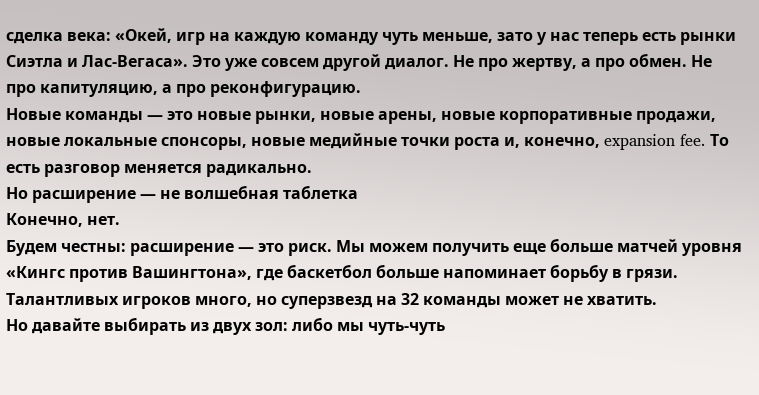сделка века: «Окей, игр на каждую команду чуть меньше, зато у нас теперь есть рынки Сиэтла и Лас-Вегаса». Это уже совсем другой диалог. Не про жертву, а про обмен. Не про капитуляцию, а про реконфигурацию.
Новые команды — это новые рынки, новые арены, новые корпоративные продажи, новые локальные спонсоры, новые медийные точки роста и, конечно, expansion fee. То есть разговор меняется радикально.
Но расширение — не волшебная таблетка
Конечно, нет.
Будем честны: расширение — это риск. Мы можем получить еще больше матчей уровня «Кингс против Вашингтона», где баскетбол больше напоминает борьбу в грязи. Талантливых игроков много, но суперзвезд на 32 команды может не хватить.
Но давайте выбирать из двух зол: либо мы чуть-чуть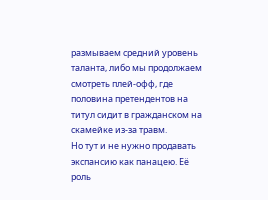размываем средний уровень таланта, либо мы продолжаем смотреть плей-офф, где половина претендентов на титул сидит в гражданском на скамейке из-за травм.
Но тут и не нужно продавать экспансию как панацею. Её роль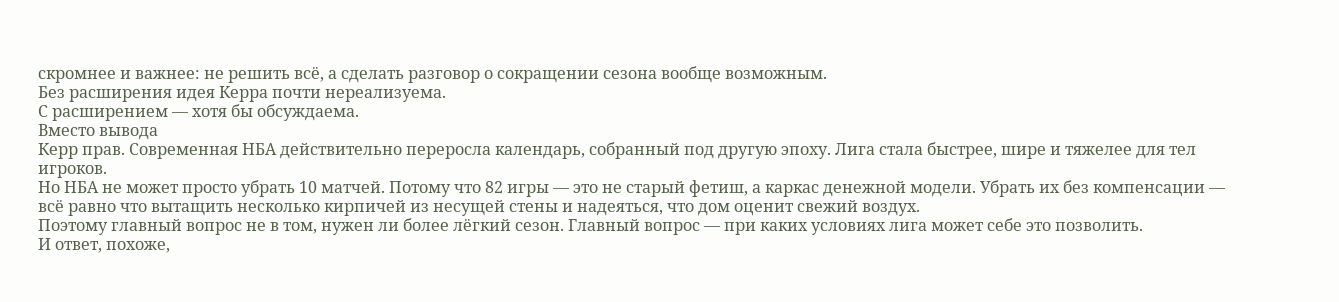скромнее и важнее: не решить всё, а сделать разговор о сокращении сезона вообще возможным.
Без расширения идея Керра почти нереализуема.
С расширением — хотя бы обсуждаема.
Вместо вывода
Керр прав. Современная НБА действительно переросла календарь, собранный под другую эпоху. Лига стала быстрее, шире и тяжелее для тел игроков.
Но НБА не может просто убрать 10 матчей. Потому что 82 игры — это не старый фетиш, а каркас денежной модели. Убрать их без компенсации — всё равно что вытащить несколько кирпичей из несущей стены и надеяться, что дом оценит свежий воздух.
Поэтому главный вопрос не в том, нужен ли более лёгкий сезон. Главный вопрос — при каких условиях лига может себе это позволить.
И ответ, похоже,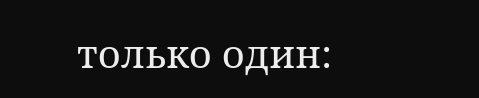только один: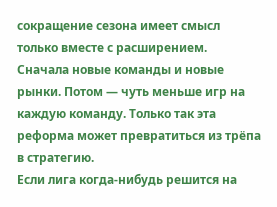сокращение сезона имеет смысл только вместе с расширением. Сначала новые команды и новые рынки. Потом — чуть меньше игр на каждую команду. Только так эта реформа может превратиться из трёпа в стратегию.
Если лига когда-нибудь решится на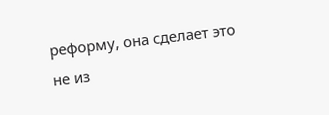реформу, она сделает это не из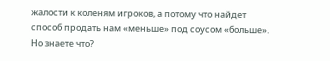жалости к коленям игроков, а потому что найдет способ продать нам «меньше» под соусом «больше». Но знаете что?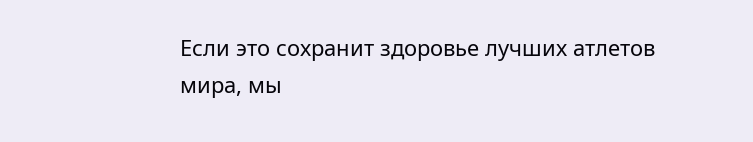Если это сохранит здоровье лучших атлетов мира, мы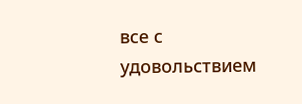все с удовольствием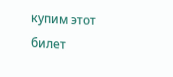купим этот билет